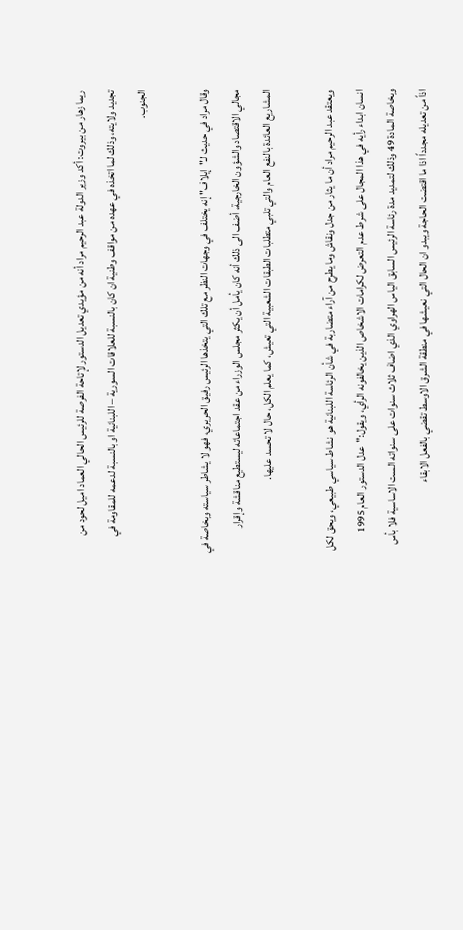ريما زهار من بيروت: أكد وزير الدولة عبد الرحيم مراد أنه من مؤيدي تعديل الدستور لإتاحة الفرصة للرئيس الحالي العماد اميل لحود من تجديد ولايته، وذلك لما اتخذه في عهده من مواقف وطنية ان كان بالنسبة للعلاقات السورية – اللبنانية او بالنسبة لدعمه للمقاومة في الجنوب.

وقال مراد في حديث لـ"إيلاف" إنه يختلف في وجهات النظر مع تلك التي يتخذها الرئيس رفيق الحريري، فهو لا يشاطر سياسته وبخاصة في مجالي الاقتصاد والشؤون الخارجية، أضف الى ذلك أنه كان يأمل أن يكثر مجلس الوزراء من عقد اجتماعاته ليستطيع مناقشة وإقرار المشاريع العائدة بالنفع العام والتي تلبي متطلبات الطبقات الشعبية التي تعيش، كما يعلم الكل، حال لا تحسد عليها.

ويعتقد عبد الرحيم مراد أن ما يثار من جدل ونقاش وما يطرح من آراء متضاربة في شأن الرئاسة اللبنانية هو نشاط سياسي طبيعي، ويحق لكل انسان ابداء رأيه في هذا المجال على شرط عدم التعرض لكرامات الاشخاص الذين يخالفونه الرأي، ويقول:"عدل الدستور العام 1995 وبخاصة المادة 49 وذلك لتمديد مدة رئاسة الرئيس السابق الياس الهراوي الذي اضاف ثلاث سنوات على سنواته الست الاساسية فلا بأس اذاً من تعديله مجدداً اذا ما اقتضت الحاجة ويبدو ان الحال التي نعيشها في منطقة الشرق الاوسط تقضي بالفعل الابقاء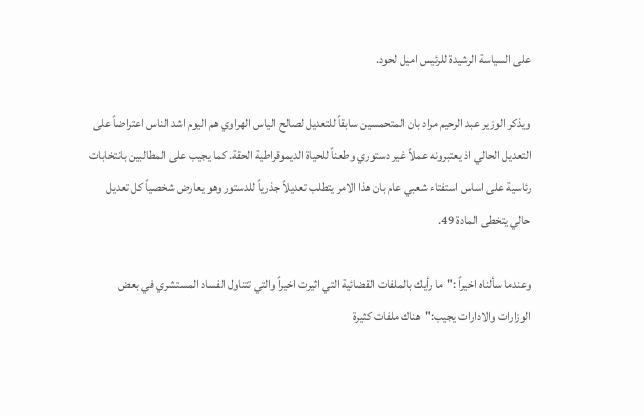على السياسة الرشيدة للرئيس اميل لحود.

ويذكر الوزير عبد الرحيم مراد بان المتحمسين سابقاً للتعديل لصالح الياس الهراوي هم اليوم اشد الناس اعتراضاً على التعديل الحالي اذ يعتبرونه عملاً غير دستوري وطعناً للحياة الديموقراطية الحقة. كما يجيب على المطالبين بانتخابات رئاسية على اساس استفتاء شعبي عام بان هذا الامر يتطلب تعديلاً جذرياً للدستور وهو يعارض شخصياً كل تعديل حالي يتخطى المادة 49.

وعندما سألناه اخيراً :"ما رأيك بالملفات القضائية التي اثيرت اخيراً والتي تتناول الفساد المستشري في بعض الوزارات والادارات يجيب:"هناك ملفات كثيرة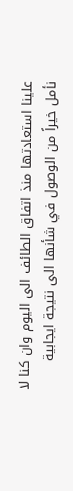علينا استعادتها منذ اتفاق الطائف الى اليوم وان كنا لا نأمل خيراً من الوصول في شأنها الى نتيجة ايجابية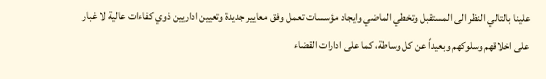علينا بالتالي النظر الى المستقبل وتخطي الماضي وايجاد مؤسسات تعمل وفق معايير جديدة وتعيين اداريين ذوي كفاءات عالية لا غبار على اخلاقهم وسلوكهم وبعيداً عن كل وساطة، كما على ادارات القضاء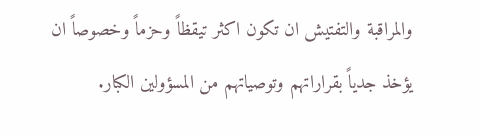والمراقبة والتفتيش ان تكون اكثر تيقظاً وحزماً وخصوصاً ان يؤخذ جدياً بقراراتهم وتوصياتهم من المسؤولين الكبار.